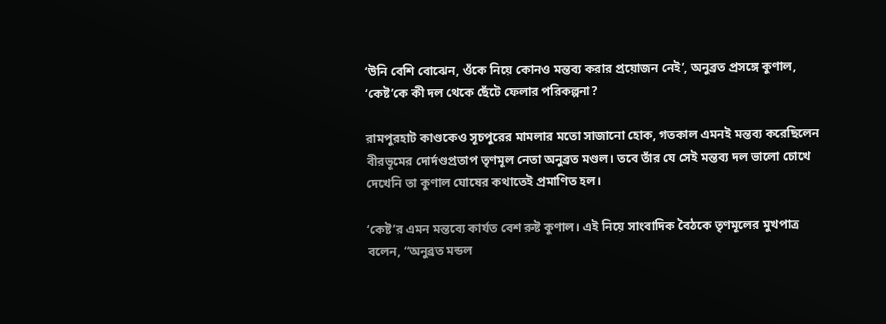‘উনি বেশি বোঝেন, ওঁকে নিয়ে কোনও মন্তব্য করার প্রয়োজন নেই’, অনুব্রত প্রসঙ্গে কুণাল, ‘কেষ্ট’কে কী দল থেকে ছেঁটে ফেলার পরিকল্পনা?

রামপুরহাট কাণ্ডকেও সূচপুরের মামলার মতো সাজানো হোক, গতকাল এমনই মন্তব্য করেছিলেন বীরভূমের দোর্দণ্ডপ্রতাপ তৃণমূল নেতা অনুব্রত মণ্ডল। তবে তাঁর যে সেই মন্তব্য দল ভালো চোখে দেখেনি তা কুণাল ঘোষের কথাতেই প্রমাণিত হল।

‘কেষ্ট’র এমন মন্তব্যে কার্যত বেশ রুষ্ট কুণাল। এই নিয়ে সাংবাদিক বৈঠকে তৃণমূলের মুখপাত্র বলেন, “অনুব্রত মন্ডল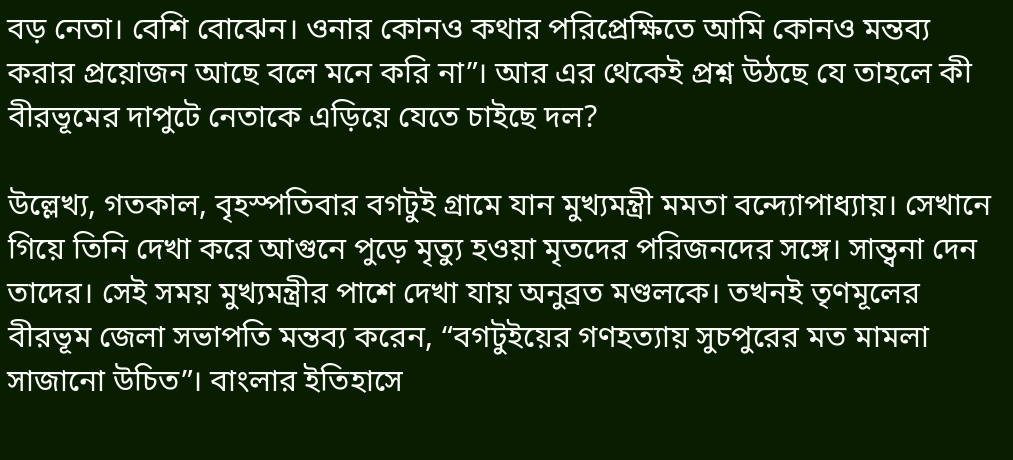বড় নেতা। বেশি বোঝেন। ওনার কোনও কথার পরিপ্রেক্ষিতে আমি কোনও মন্তব্য করার প্রয়োজন আছে বলে মনে করি না”। আর এর থেকেই প্রশ্ন উঠছে যে তাহলে কী বীরভূমের দাপুটে নেতাকে এড়িয়ে যেতে চাইছে দল?

উল্লেখ্য, গতকাল, বৃহস্পতিবার বগটুই গ্রামে যান মুখ্যমন্ত্রী মমতা বন্দ্যোপাধ্যায়। সেখানে গিয়ে তিনি দেখা করে আগুনে পুড়ে মৃত্যু হওয়া মৃতদের পরিজনদের সঙ্গে। সান্ত্বনা দেন তাদের। সেই সময় মুখ্যমন্ত্রীর পাশে দেখা যায় অনুব্রত মণ্ডলকে। তখনই তৃণমূলের বীরভূম জেলা সভাপতি মন্তব্য করেন, “বগটুইয়ের গণহত্যায় সুচপুরের মত মামলা সাজানো উচিত”। বাংলার ইতিহাসে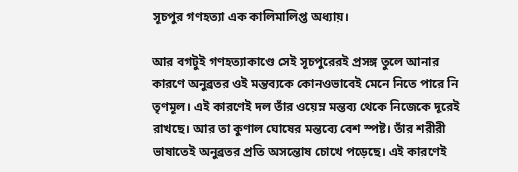সূচপুর গণহত্যা এক কালিমালিপ্ত অধ্যায়।

আর বগটুই গণহত্যাকাণ্ডে সেই সূচপুরেরই প্রসঙ্গ তুলে আনার কারণে অনুব্রতর ওই মন্তব্যকে কোনওভাবেই মেনে নিতে পারে নি তৃণমূল। এই কারণেই দল তাঁর ওয়েম্ন মন্তব্য থেকে নিজেকে দূরেই রাখছে। আর তা কুণাল ঘোষের মন্তব্যে বেশ স্পষ্ট। তাঁর শরীরী ভাষাতেই অনুব্রতর প্রতি অসন্তোষ চোখে পড়েছে। এই কারণেই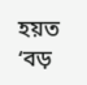হয়ত ‘বড়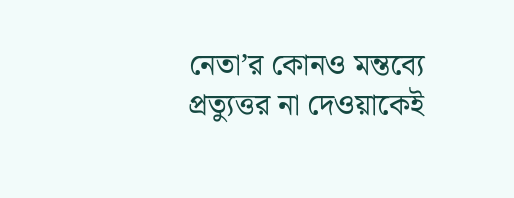নেতা’র কোনও মন্তব্যে প্রত্যুত্তর না দেওয়াকেই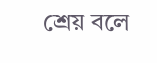শ্রেয় বলে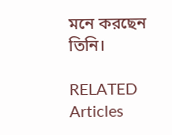মনে করছেন তিনি।

RELATED Articles